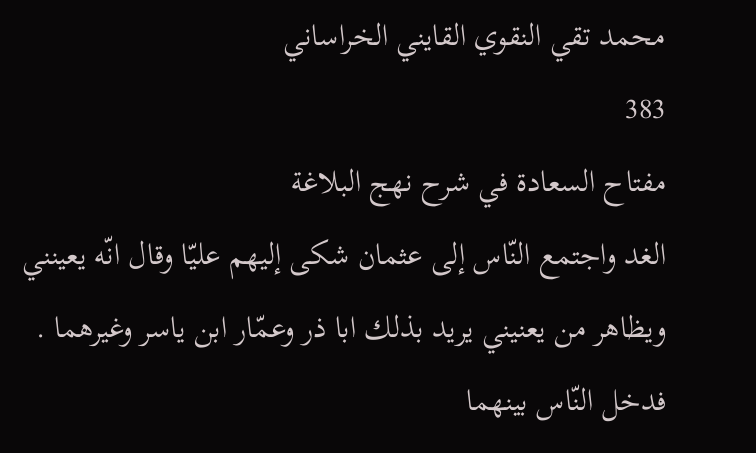محمد تقي النقوي القايني الخراساني
383
مفتاح السعادة في شرح نهج البلاغة
الغد واجتمع النّاس إلى عثمان شكى إليهم عليّا وقال انّه يعينني ويظاهر من يعنيني يريد بذلك ابا ذر وعمّار ابن ياسر وغيرهما . فدخل النّاس بينهما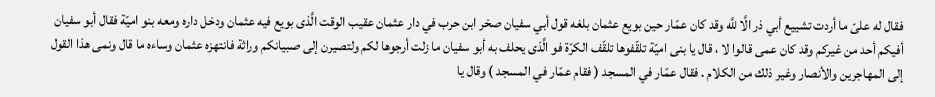فقال له علىّ ما أردت تشييع أبي ذر الَّا للَّه وقد كان عمّار حين بويع عثمان بلغه قول أبي سفيان صخر ابن حرب في دار عثمان عقيب الوقت الَّذى بويع فيه عثمان ودخل داره ومعه بنو اميّة فقال أبو سفيان أفيكم أحد من غيركم وقد كان عمى قالوا لا ، قال يا بنى اميّة تلقّفوها تلقّف الكرّة فو الَّذى يحلف به أبو سفيان ما زلت أرجوها لكم ولتصيرن إلى صبيانكم وراثة فانتهزه عثمان وساءه ما قال ونمى هذا القول إلى المهاجرين والأنصار وغير ذلك من الكلام . فقال عمّار في المسجد ( فقام عمّار في المسجد ) وقال يا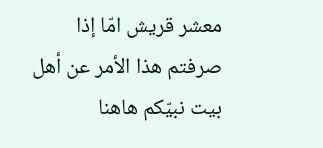معشر قريش امّا إذا صرفتم هذا الأمر عن أهل بيت نبيّكم هاهنا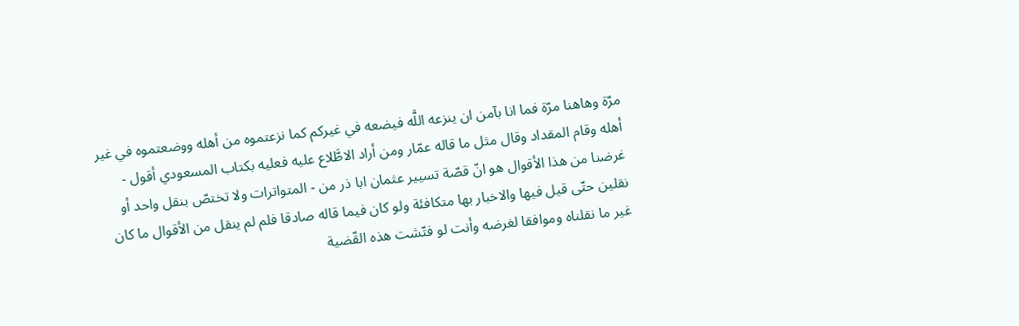مرّة وهاهنا مرّة فما انا بآمن ان ينزعه اللَّه فيضعه في غيركم كما نزعتموه من أهله ووضعتموه في غير أهله وقام المقداد وقال مثل ما قاله عمّار ومن أراد الاطَّلاع عليه فعليه بكتاب المسعودي أقول - غرضنا من هذا الأقوال هو انّ قصّة تسيير عثمان ابا ذر من - المتواترات ولا تختصّ بنقل واحد أو نقلين حتّى قيل فيها والاخبار بها متكافئة ولو كان فيما قاله صادقا فلم لم ينقل من الأقوال ما كان غير ما نقلناه وموافقا لغرضه وأنت لو فتّشت هذه القّضية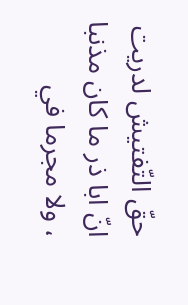حقّ التّفتيش لدريت انّ ابا ذر ما كان مذنبا ، ولا مجرما في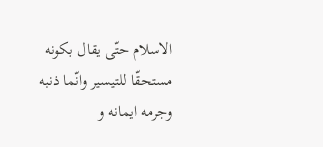الاسلام حتّى يقال بكونه مستحقّا للتيسير وانّما ذنبه وجرمه ايمانه و